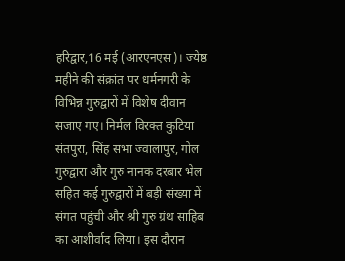हरिद्वार,16 मई (आरएनएस)। ज्येष्ठ महीने की संक्रांत पर धर्मनगरी के विभिन्न गुरुद्वारों में विशेष दीवान सजाए गए। निर्मल विरक्त कुटिया संतपुरा, सिंह सभा ज्वालापुर, गोल गुरुद्वारा और गुरु नानक दरबार भेल सहित कई गुरुद्वारों में बड़ी संख्या में संगत पहुंची और श्री गुरु ग्रंथ साहिब का आशीर्वाद लिया। इस दौरान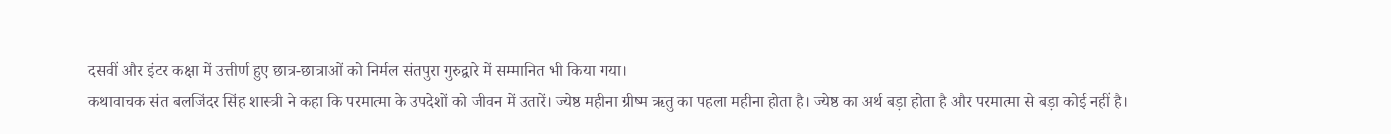दसवीं और इंटर कक्षा में उत्तीर्ण हुए छात्र-छात्राओं को निर्मल संतपुरा गुरुद्वारे में सम्मानित भी किया गया।
कथावाचक संत बलजिंदर सिंह शास्त्री ने कहा कि परमात्मा के उपदेशों को जीवन में उतारें। ज्येष्ठ महीना ग्रीष्म ऋतु का पहला महीना होता है। ज्येष्ठ का अर्थ बड़ा होता है और परमात्मा से बड़ा कोई नहीं है।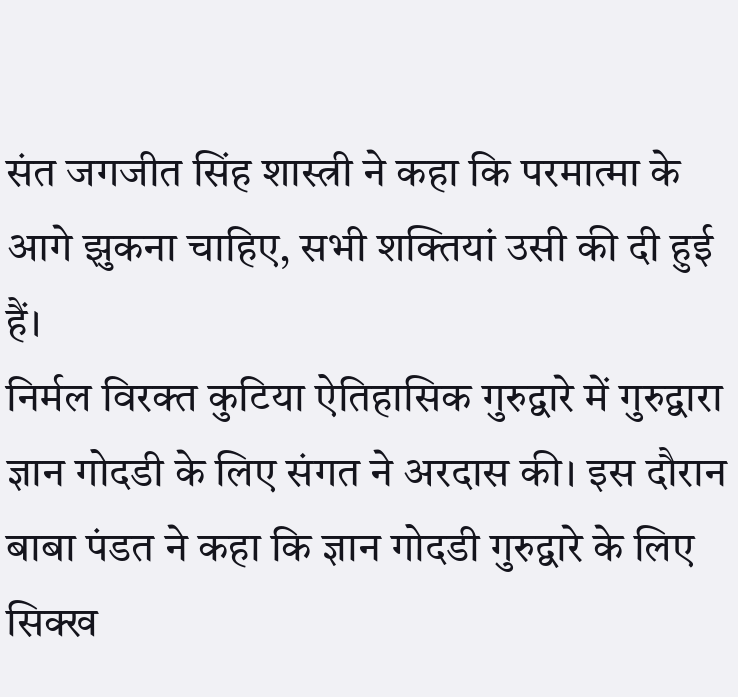संत जगजीत सिंह शास्त्री ने कहा कि परमात्मा के आगे झुकना चाहिए, सभी शक्तियां उसी की दी हुई हैं।
निर्मल विरक्त कुटिया ऐतिहासिक गुरुद्वारे में गुरुद्वारा ज्ञान गोदडी के लिए संगत ने अरदास की। इस दौरान बाबा पंडत ने कहा कि ज्ञान गोदडी गुरुद्वारे के लिए सिक्ख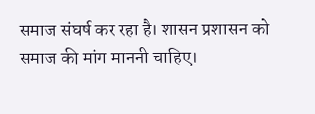समाज संघर्ष कर रहा है। शासन प्रशासन को समाज की मांग माननी चाहिए।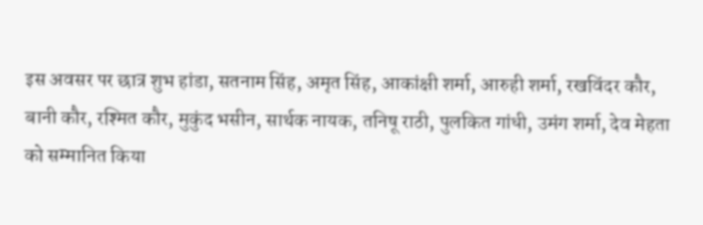इस अवसर पर छात्र शुभ हांडा, सतनाम सिंह, अमृत सिंह, आकांक्षी शर्मा, आरुही शर्मा, रखविंदर कौर, बानी कौर, रश्मित कौर, मुकुंद भसीन, सार्थक नायक, तनिषू राठी, पुलकित गांधी, उमंग शर्मा, देव मेहता को सम्मानित किया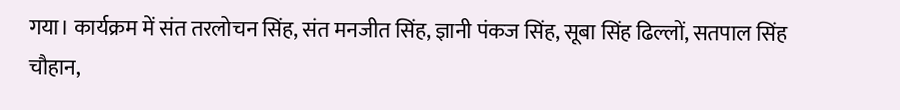गया। कार्यक्रम में संत तरलोचन सिंह, संत मनजीत सिंह, ज्ञानी पंकज सिंह, सूबा सिंह ढिल्लों, सतपाल सिंह चौहान,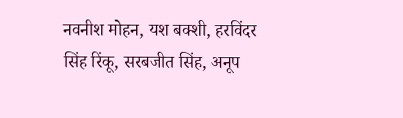नवनीश मोहन, यश बक्शी, हरविंदर सिंह रिंकू, सरबजीत सिंह, अनूप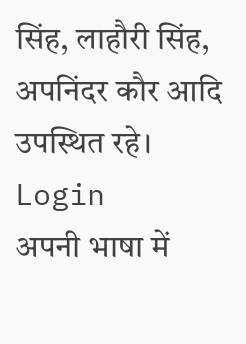सिंह, लाहौरी सिंह, अपनिंदर कौर आदि उपस्थित रहे।
Login
अपनी भाषा में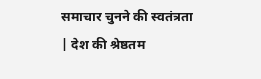समाचार चुनने की स्वतंत्रता | देश की श्रेष्ठतम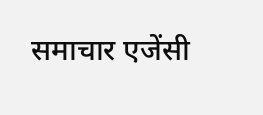समाचार एजेंसी